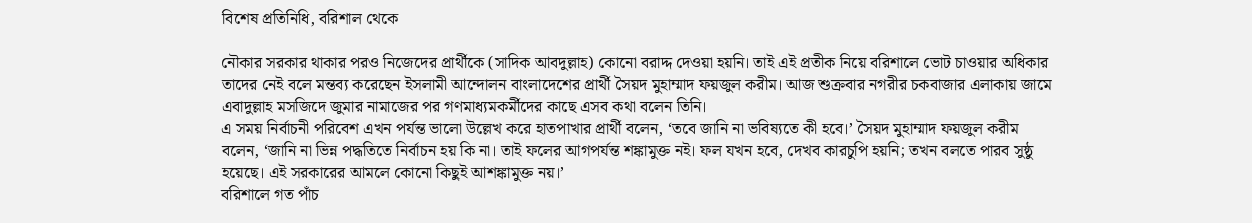বিশেষ প্রতিনিধি, বরিশাল থেকে

নৌকার সরকার থাকার পরও নিজেদের প্রার্থীকে (সাদিক আবদুল্লাহ) কোনো বরাদ্দ দেওয়া হয়নি। তাই এই প্রতীক নিয়ে বরিশালে ভোট চাওয়ার অধিকার তাদের নেই বলে মন্তব্য করেছেন ইসলামী আন্দোলন বাংলাদেশের প্রার্থী সৈয়দ মুহাম্মাদ ফয়জুল করীম। আজ শুক্রবার নগরীর চকবাজার এলাকায় জামে এবাদুল্লাহ মসজিদে জুমার নামাজের পর গণমাধ্যমকর্মীদের কাছে এসব কথা বলেন তিনি।
এ সময় নির্বাচনী পরিবেশ এখন পর্যন্ত ভালো উল্লেখ করে হাতপাখার প্রার্থী বলেন, ‘তবে জানি না ভবিষ্যতে কী হবে।’ সৈয়দ মুহাম্মাদ ফয়জুল করীম বলেন, ‘জানি না ভিন্ন পদ্ধতিতে নির্বাচন হয় কি না। তাই ফলের আগপর্যন্ত শঙ্কামুক্ত নই। ফল যখন হবে, দেখব কারচুপি হয়নি; তখন বলতে পারব সুষ্ঠু হয়েছে। এই সরকারের আমলে কোনো কিছুই আশঙ্কামুক্ত নয়।’
বরিশালে গত পাঁচ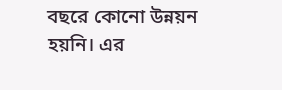বছরে কোনো উন্নয়ন হয়নি। এর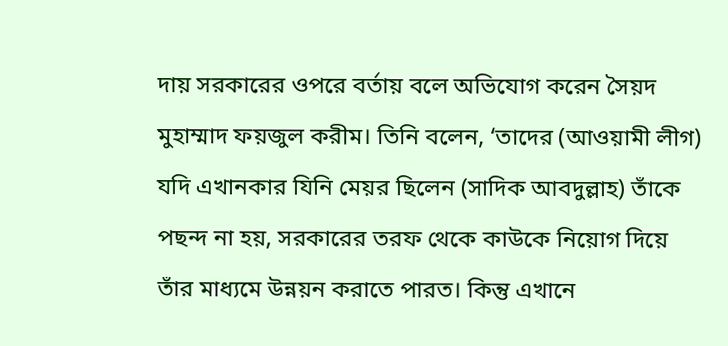দায় সরকারের ওপরে বর্তায় বলে অভিযোগ করেন সৈয়দ মুহাম্মাদ ফয়জুল করীম। তিনি বলেন, ‘তাদের (আওয়ামী লীগ) যদি এখানকার যিনি মেয়র ছিলেন (সাদিক আবদুল্লাহ) তাঁকে পছন্দ না হয়, সরকারের তরফ থেকে কাউকে নিয়োগ দিয়ে তাঁর মাধ্যমে উন্নয়ন করাতে পারত। কিন্তু এখানে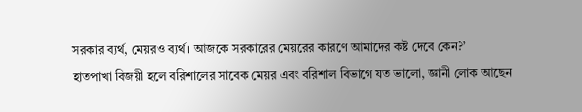সরকার ব্যর্থ, মেয়রও ব্যর্থ। আজকে সরকারের মেয়রের কারণে আমাদের কষ্ট দেবে কেন?’
হাতপাখা বিজয়ী হলে বরিশালের সাবেক মেয়র এবং বরিশাল বিভাগে যত ভালো, জ্ঞানী লোক আছেন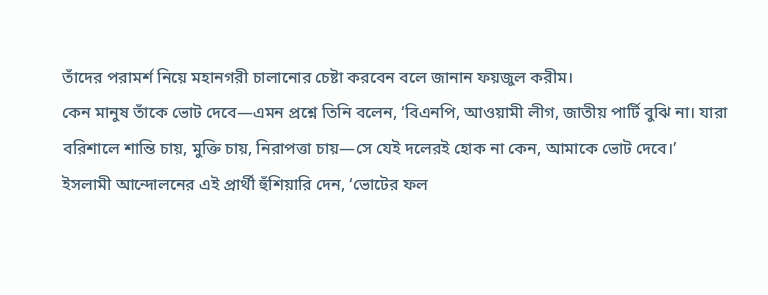তাঁদের পরামর্শ নিয়ে মহানগরী চালানোর চেষ্টা করবেন বলে জানান ফয়জুল করীম।
কেন মানুষ তাঁকে ভোট দেবে—এমন প্রশ্নে তিনি বলেন, ‘বিএনপি, আওয়ামী লীগ, জাতীয় পার্টি বুঝি না। যারা বরিশালে শান্তি চায়, মুক্তি চায়, নিরাপত্তা চায়—সে যেই দলেরই হোক না কেন, আমাকে ভোট দেবে।’
ইসলামী আন্দোলনের এই প্রার্থী হুঁশিয়ারি দেন, ‘ভোটের ফল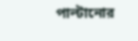পাল্টানোর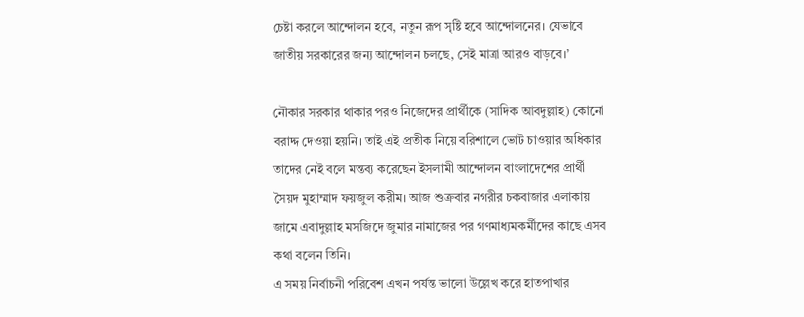চেষ্টা করলে আন্দোলন হবে, নতুন রূপ সৃষ্টি হবে আন্দোলনের। যেভাবে জাতীয় সরকারের জন্য আন্দোলন চলছে, সেই মাত্রা আরও বাড়বে।’

নৌকার সরকার থাকার পরও নিজেদের প্রার্থীকে (সাদিক আবদুল্লাহ) কোনো বরাদ্দ দেওয়া হয়নি। তাই এই প্রতীক নিয়ে বরিশালে ভোট চাওয়ার অধিকার তাদের নেই বলে মন্তব্য করেছেন ইসলামী আন্দোলন বাংলাদেশের প্রার্থী সৈয়দ মুহাম্মাদ ফয়জুল করীম। আজ শুক্রবার নগরীর চকবাজার এলাকায় জামে এবাদুল্লাহ মসজিদে জুমার নামাজের পর গণমাধ্যমকর্মীদের কাছে এসব কথা বলেন তিনি।
এ সময় নির্বাচনী পরিবেশ এখন পর্যন্ত ভালো উল্লেখ করে হাতপাখার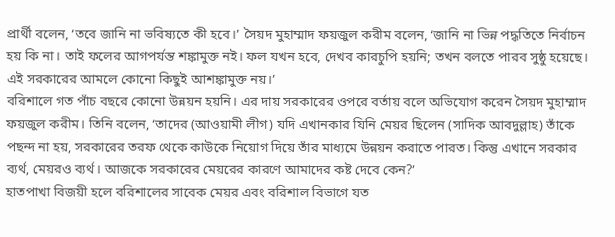প্রার্থী বলেন, ‘তবে জানি না ভবিষ্যতে কী হবে।’ সৈয়দ মুহাম্মাদ ফয়জুল করীম বলেন, ‘জানি না ভিন্ন পদ্ধতিতে নির্বাচন হয় কি না। তাই ফলের আগপর্যন্ত শঙ্কামুক্ত নই। ফল যখন হবে, দেখব কারচুপি হয়নি; তখন বলতে পারব সুষ্ঠু হয়েছে। এই সরকারের আমলে কোনো কিছুই আশঙ্কামুক্ত নয়।’
বরিশালে গত পাঁচ বছরে কোনো উন্নয়ন হয়নি। এর দায় সরকারের ওপরে বর্তায় বলে অভিযোগ করেন সৈয়দ মুহাম্মাদ ফয়জুল করীম। তিনি বলেন, ‘তাদের (আওয়ামী লীগ) যদি এখানকার যিনি মেয়র ছিলেন (সাদিক আবদুল্লাহ) তাঁকে পছন্দ না হয়, সরকারের তরফ থেকে কাউকে নিয়োগ দিয়ে তাঁর মাধ্যমে উন্নয়ন করাতে পারত। কিন্তু এখানে সরকার ব্যর্থ, মেয়রও ব্যর্থ। আজকে সরকারের মেয়রের কারণে আমাদের কষ্ট দেবে কেন?’
হাতপাখা বিজয়ী হলে বরিশালের সাবেক মেয়র এবং বরিশাল বিভাগে যত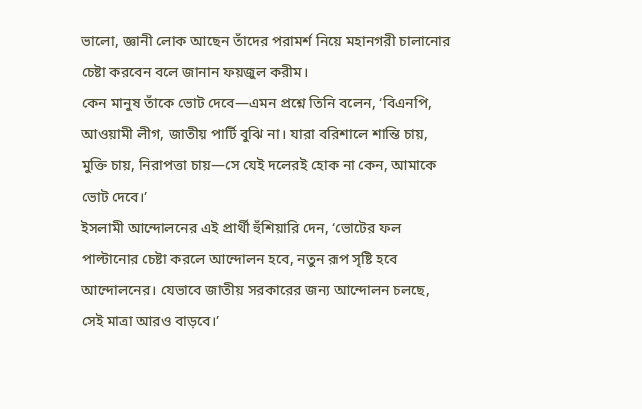ভালো, জ্ঞানী লোক আছেন তাঁদের পরামর্শ নিয়ে মহানগরী চালানোর চেষ্টা করবেন বলে জানান ফয়জুল করীম।
কেন মানুষ তাঁকে ভোট দেবে—এমন প্রশ্নে তিনি বলেন, ‘বিএনপি, আওয়ামী লীগ, জাতীয় পার্টি বুঝি না। যারা বরিশালে শান্তি চায়, মুক্তি চায়, নিরাপত্তা চায়—সে যেই দলেরই হোক না কেন, আমাকে ভোট দেবে।’
ইসলামী আন্দোলনের এই প্রার্থী হুঁশিয়ারি দেন, ‘ভোটের ফল পাল্টানোর চেষ্টা করলে আন্দোলন হবে, নতুন রূপ সৃষ্টি হবে আন্দোলনের। যেভাবে জাতীয় সরকারের জন্য আন্দোলন চলছে, সেই মাত্রা আরও বাড়বে।’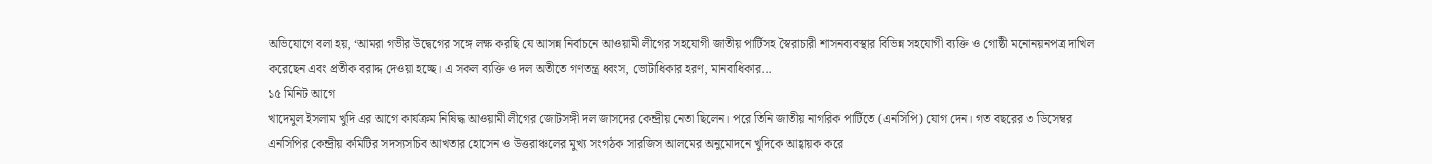অভিযোগে বলা হয়, ‘আমরা গভীর উদ্বেগের সঙ্গে লক্ষ করছি যে আসন্ন নির্বাচনে আওয়ামী লীগের সহযোগী জাতীয় পার্টিসহ স্বৈরাচারী শাসনব্যবস্থার বিভিন্ন সহযোগী ব্যক্তি ও গোষ্ঠী মনোনয়নপত্র দাখিল করেছেন এবং প্রতীক বরাদ্দ দেওয়া হচ্ছে। এ সকল ব্যক্তি ও দল অতীতে গণতন্ত্র ধ্বংস, ভোটাধিকার হরণ, মানবাধিকার...
১৫ মিনিট আগে
খাদেমুল ইসলাম খুদি এর আগে কার্যক্রম নিষিদ্ধ আওয়ামী লীগের জোটসঙ্গী দল জাসদের কেন্দ্রীয় নেতা ছিলেন। পরে তিনি জাতীয় নাগরিক পার্টিতে (এনসিপি) যোগ দেন। গত বছরের ৩ ডিসেম্বর এনসিপির কেন্দ্রীয় কমিটির সদস্যসচিব আখতার হোসেন ও উত্তরাঞ্চলের মুখ্য সংগঠক সারজিস আলমের অনুমোদনে খুদিকে আহ্বায়ক করে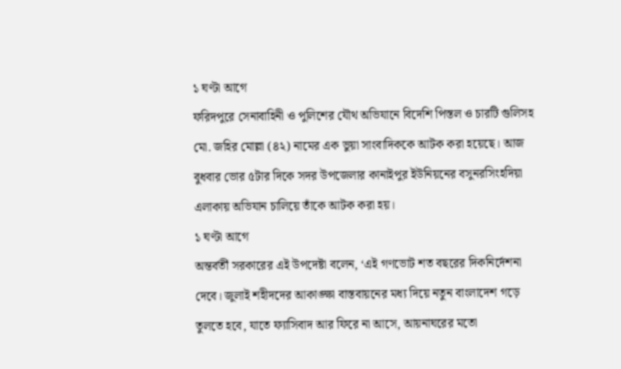১ ঘণ্টা আগে
ফরিদপুরে সেনাবাহিনী ও পুলিশের যৌথ অভিযানে বিদেশি পিস্তল ও চারটি গুলিসহ মো. জহির মোল্লা (৪২) নামের এক ভুয়া সাংবাদিককে আটক করা হয়েছে। আজ বুধবার ভোর ৫টার দিকে সদর উপজেলার কানাইপুর ইউনিয়নের বসুনরসিংহদিয়া এলাকায় অভিযান চালিয়ে তাঁকে আটক করা হয়।
১ ঘণ্টা আগে
অন্তর্বর্তী সরকারের এই উপদেষ্টা বলেন, ‘এই গণভোট শত বছরের দিকনির্দেশনা দেবে। জুলাই শহীদদের আকাঙ্ক্ষা বাস্তবায়নের মধ্য দিয়ে নতুন বাংলাদেশ গড়ে তুলতে হবে, যাতে ফ্যাসিবাদ আর ফিরে না আসে, আয়নাঘরের মতো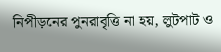নিপীড়নের পুনরাবৃত্তি না হয়, লুটপাট ও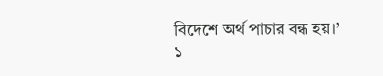বিদেশে অর্থ পাচার বন্ধ হয়।’
১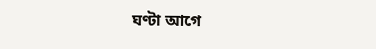ঘণ্টা আগে